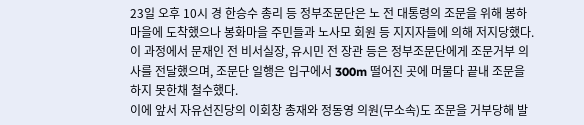23일 오후 10시 경 한승수 총리 등 정부조문단은 노 전 대통령의 조문을 위해 봉하마을에 도착했으나 봉화마을 주민들과 노사모 회원 등 지지자들에 의해 저지당했다.
이 과정에서 문재인 전 비서실장, 유시민 전 장관 등은 정부조문단에게 조문거부 의사를 전달했으며, 조문단 일행은 입구에서 300m 떨어진 곳에 머물다 끝내 조문을 하지 못한채 철수했다.
이에 앞서 자유선진당의 이회창 총재와 정동영 의원(무소속)도 조문을 거부당해 발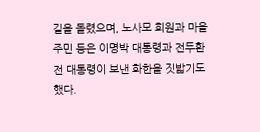길을 돌렸으며, 노사모 회원과 마을주민 등은 이명박 대통령과 전두환 전 대통령이 보낸 화한을 짓밟기도 했다.